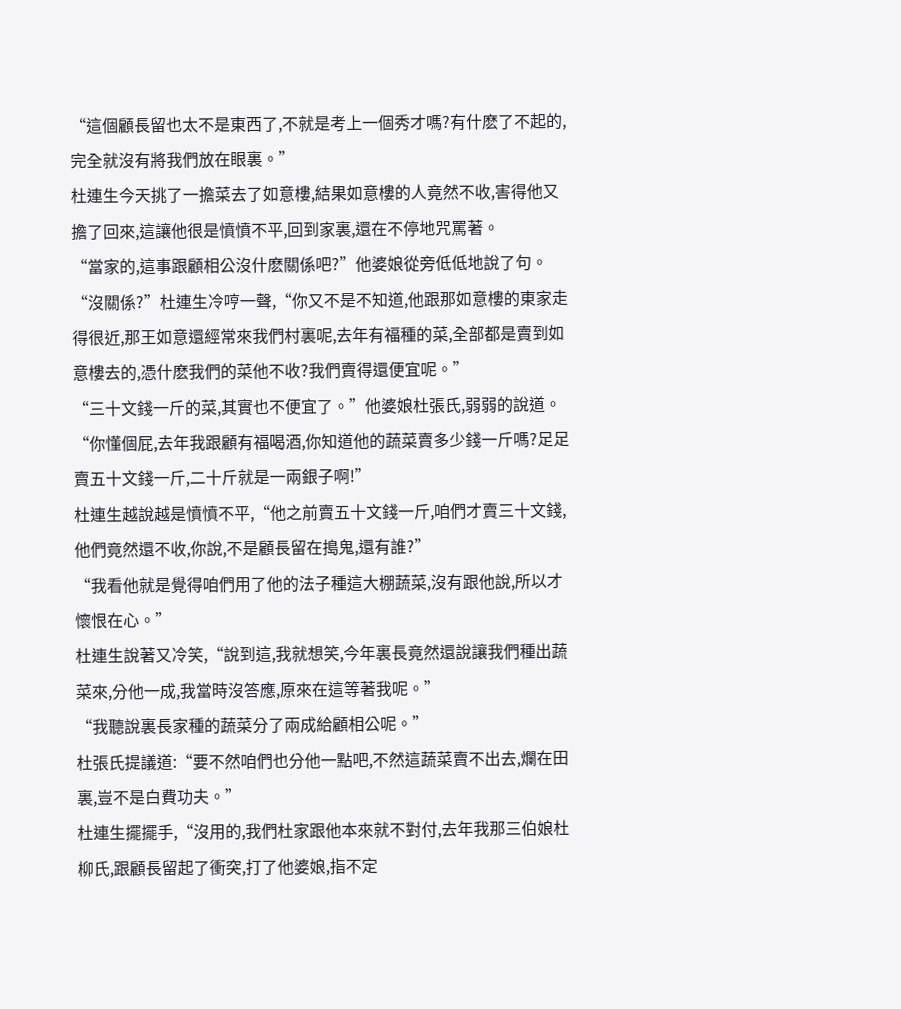“這個顧長留也太不是東西了,不就是考上一個秀才嗎?有什麽了不起的,完全就沒有將我們放在眼裏。”
杜連生今天挑了一擔菜去了如意樓,結果如意樓的人竟然不收,害得他又擔了回來,這讓他很是憤憤不平,回到家裏,還在不停地咒罵著。
“當家的,這事跟顧相公沒什麽關係吧?”他婆娘從旁低低地說了句。
“沒關係?”杜連生冷哼一聲,“你又不是不知道,他跟那如意樓的東家走得很近,那王如意還經常來我們村裏呢,去年有福種的菜,全部都是賣到如意樓去的,憑什麽我們的菜他不收?我們賣得還便宜呢。”
“三十文錢一斤的菜,其實也不便宜了。”他婆娘杜張氏,弱弱的說道。
“你懂個屁,去年我跟顧有福喝酒,你知道他的蔬菜賣多少錢一斤嗎?足足賣五十文錢一斤,二十斤就是一兩銀子啊!”
杜連生越說越是憤憤不平,“他之前賣五十文錢一斤,咱們才賣三十文錢,他們竟然還不收,你說,不是顧長留在搗鬼,還有誰?”
“我看他就是覺得咱們用了他的法子種這大棚蔬菜,沒有跟他說,所以才懷恨在心。”
杜連生說著又冷笑,“說到這,我就想笑,今年裏長竟然還說讓我們種出蔬菜來,分他一成,我當時沒答應,原來在這等著我呢。”
“我聽說裏長家種的蔬菜分了兩成給顧相公呢。”
杜張氏提議道:“要不然咱們也分他一點吧,不然這蔬菜賣不出去,爛在田裏,豈不是白費功夫。”
杜連生擺擺手,“沒用的,我們杜家跟他本來就不對付,去年我那三伯娘杜柳氏,跟顧長留起了衝突,打了他婆娘,指不定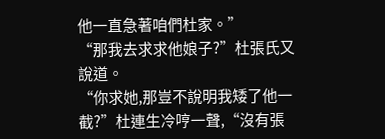他一直急著咱們杜家。”
“那我去求求他娘子?”杜張氏又說道。
“你求她,那豈不說明我矮了他一截?”杜連生冷哼一聲,“沒有張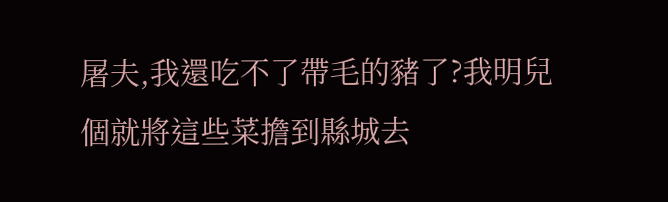屠夫,我還吃不了帶毛的豬了?我明兒個就將這些菜擔到縣城去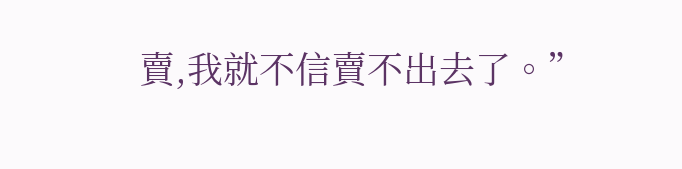賣,我就不信賣不出去了。”